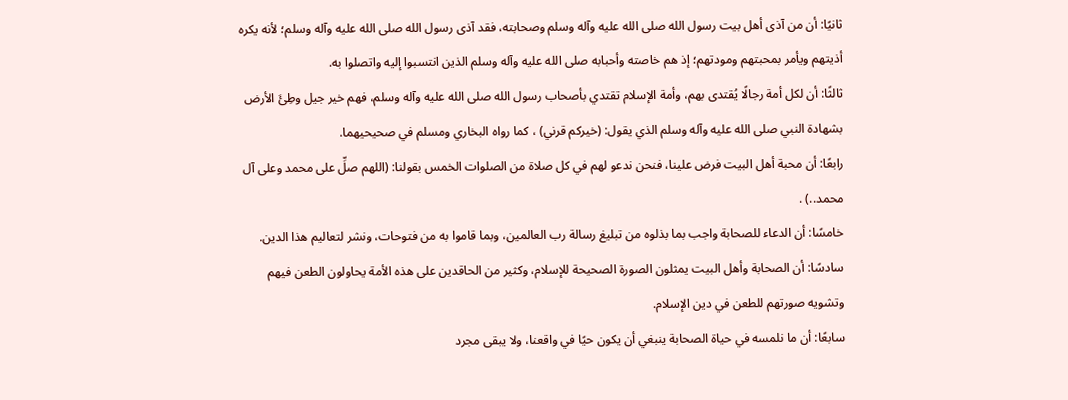ثانيًا: أن من آذى أهل بيت رسول الله صلى الله عليه وآله وسلم وصحابته، فقد آذى رسول الله صلى الله عليه وآله وسلم؛ لأنه يكره أذيتهم ويأمر بمحبتهم ومودتهم؛ إذ هم خاصته وأحبابه صلى الله عليه وآله وسلم الذين انتسبوا إليه واتصلوا به.
ثالثًا: أن لكل أمة رجالًا يُقتدى بهم، وأمة الإسلام تقتدي بأصحاب رسول الله صلى الله عليه وآله وسلم، فهم خير جيل وطِئَ الأرض بشهادة النبي صلى الله عليه وآله وسلم الذي يقول: (خيركم قرني) ، كما رواه البخاري ومسلم في صحيحيهما.
رابعًا: أن محبة أهل البيت فرض علينا، فنحن ندعو لهم في كل صلاة من الصلوات الخمس بقولنا: (اللهم صلِّ على محمد وعلى آل محمد..) .
خامسًا: أن الدعاء للصحابة واجب بما بذلوه من تبليغ رسالة رب العالمين، وبما قاموا به من فتوحات، ونشر لتعاليم هذا الدين.
سادسًا: أن الصحابة وأهل البيت يمثلون الصورة الصحيحة للإسلام، وكثير من الحاقدين على هذه الأمة يحاولون الطعن فيهم وتشويه صورتهم للطعن في دين الإسلام.
سابعًا: أن ما نلمسه في حياة الصحابة ينبغي أن يكون حيًا في واقعنا، ولا يبقى مجرد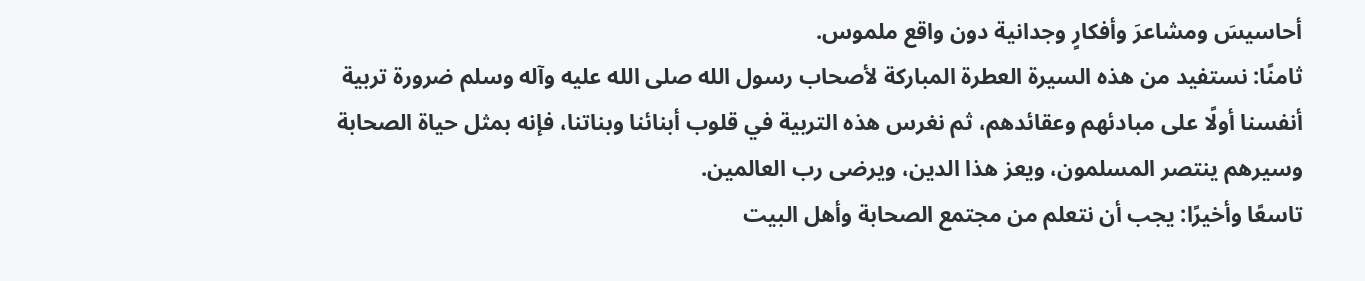أحاسيسَ ومشاعرَ وأفكارٍ وجدانية دون واقع ملموس.
ثامنًا: نستفيد من هذه السيرة العطرة المباركة لأصحاب رسول الله صلى الله عليه وآله وسلم ضرورة تربية أنفسنا أولًا على مبادئهم وعقائدهم، ثم نغرس هذه التربية في قلوب أبنائنا وبناتنا، فإنه بمثل حياة الصحابة وسيرهم ينتصر المسلمون، ويعز هذا الدين، ويرضى رب العالمين.
تاسعًا وأخيرًا: يجب أن نتعلم من مجتمع الصحابة وأهل البيت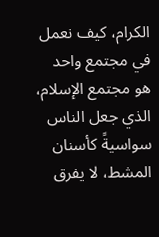الكرام، كيف نعمل في مجتمع واحد هو مجتمع الإسلام، الذي جعل الناس سواسيةً كأسنان المشط، لا يفرق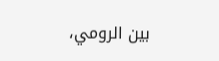بين الرومي،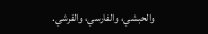والحبشي، والفارسي، والقرشي.